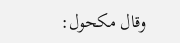وقال مكحول: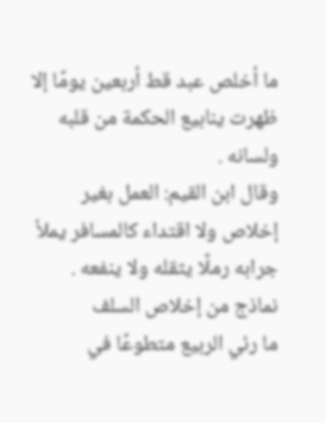ما أخلص عبد قط أربعين يومًا إلا ظهرت ينابيع الحكمة من قلبه ولسانه .
وقال ابن القيم: العمل بغير إخلاص ولا اقتداء كالمسافر يملأ جرابه رملًا يثقله ولا ينفعه .
نماذج من إخلاص السلف
ما رئي الربيع متطوعًا في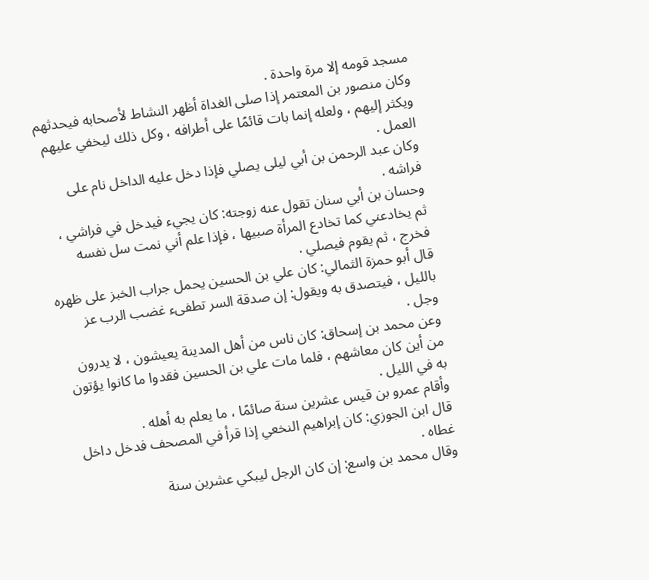مسجد قومه إلا مرة واحدة .
وكان منصور بن المعتمر إذا صلى الغداة أظهر النشاط لأصحابه فيحدثهم ويكثر إليهم ، ولعله إنما بات قائمًا على أطرافه ، وكل ذلك ليخفي عليهم العمل .
وكان عبد الرحمن بن أبي ليلى يصلي فإذا دخل عليه الداخل نام على فراشه .
وحسان بن أبي سنان تقول عنه زوجته: كان يجيء فيدخل في فراشي ، ثم يخادعني كما تخادع المرأة صبيها ، فإذا علم أني نمت سل نفسه فخرج ، ثم يقوم فيصلي .
قال أبو حمزة الثمالي: كان علي بن الحسين يحمل جراب الخبز على ظهره بالليل ، فيتصدق به ويقول: إن صدقة السر تطفىء غضب الرب عز وجل .
وعن محمد بن إسحاق: كان ناس من أهل المدينة يعيشون ، لا يدرون من أين كان معاشهم ، فلما مات علي بن الحسين فقدوا ما كانوا يؤتون به في الليل .
وأقام عمرو بن قيس عشرين سنة صائمًا ، ما يعلم به أهله .
قال ابن الجوزي: كان إبراهيم النخعي إذا قرأ في المصحف فدخل داخل غطاه .
وقال محمد بن واسع: إن كان الرجل ليبكي عشرين سنة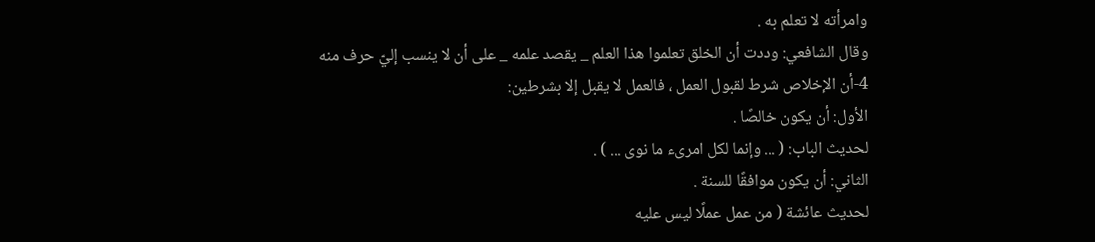وامرأته لا تعلم به .
وقال الشافعي: وددت أن الخلق تعلموا هذا العلم _ يقصد علمه _ على أن لا ينسب إليّ حرف منه
4-أن الإخلاص شرط لقبول العمل ، فالعمل لا يقبل إلا بشرطين:
الأول: أن يكون خالصًا .
لحديث الباب: ( ... وإنما لكل امرىء ما نوى ... ) .
الثاني: أن يكون موافقًا للسنة .
لحديث عائشة ( من عمل عملًا ليس عليه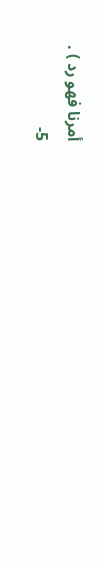أمرنا فهو رد ) .
5-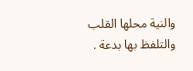والنية محلها القلب والتلفظ بها بدعة .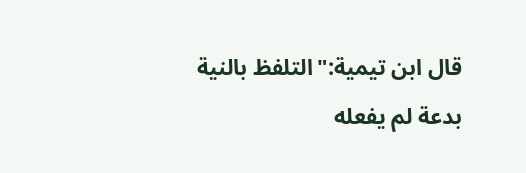قال ابن تيمية:"التلفظ بالنية بدعة لم يفعله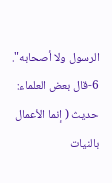الرسول ولا أصحابه".
6-قال بعض العلماء:
حديث ( إنما الأعمال بالنيات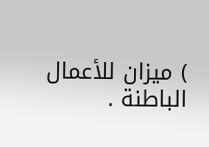) ميزان للأعمال الباطنة .